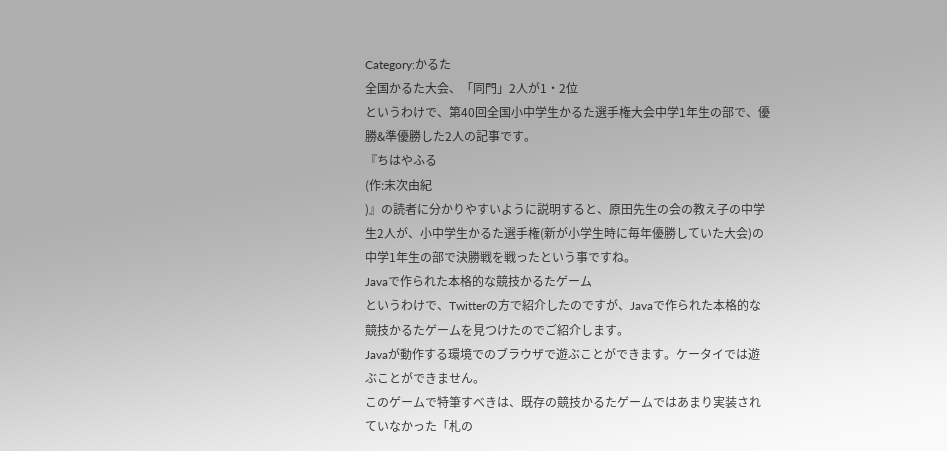Category:かるた
全国かるた大会、「同門」2人が1・2位
というわけで、第40回全国小中学生かるた選手権大会中学1年生の部で、優勝&準優勝した2人の記事です。
『ちはやふる
(作:末次由紀
)』の読者に分かりやすいように説明すると、原田先生の会の教え子の中学生2人が、小中学生かるた選手権(新が小学生時に毎年優勝していた大会)の中学1年生の部で決勝戦を戦ったという事ですね。
Javaで作られた本格的な競技かるたゲーム
というわけで、Twitterの方で紹介したのですが、Javaで作られた本格的な競技かるたゲームを見つけたのでご紹介します。
Javaが動作する環境でのブラウザで遊ぶことができます。ケータイでは遊ぶことができません。
このゲームで特筆すべきは、既存の競技かるたゲームではあまり実装されていなかった「札の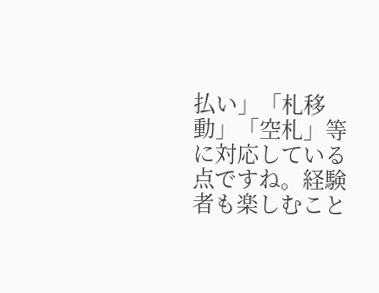払い」「札移動」「空札」等に対応している点ですね。経験者も楽しむこと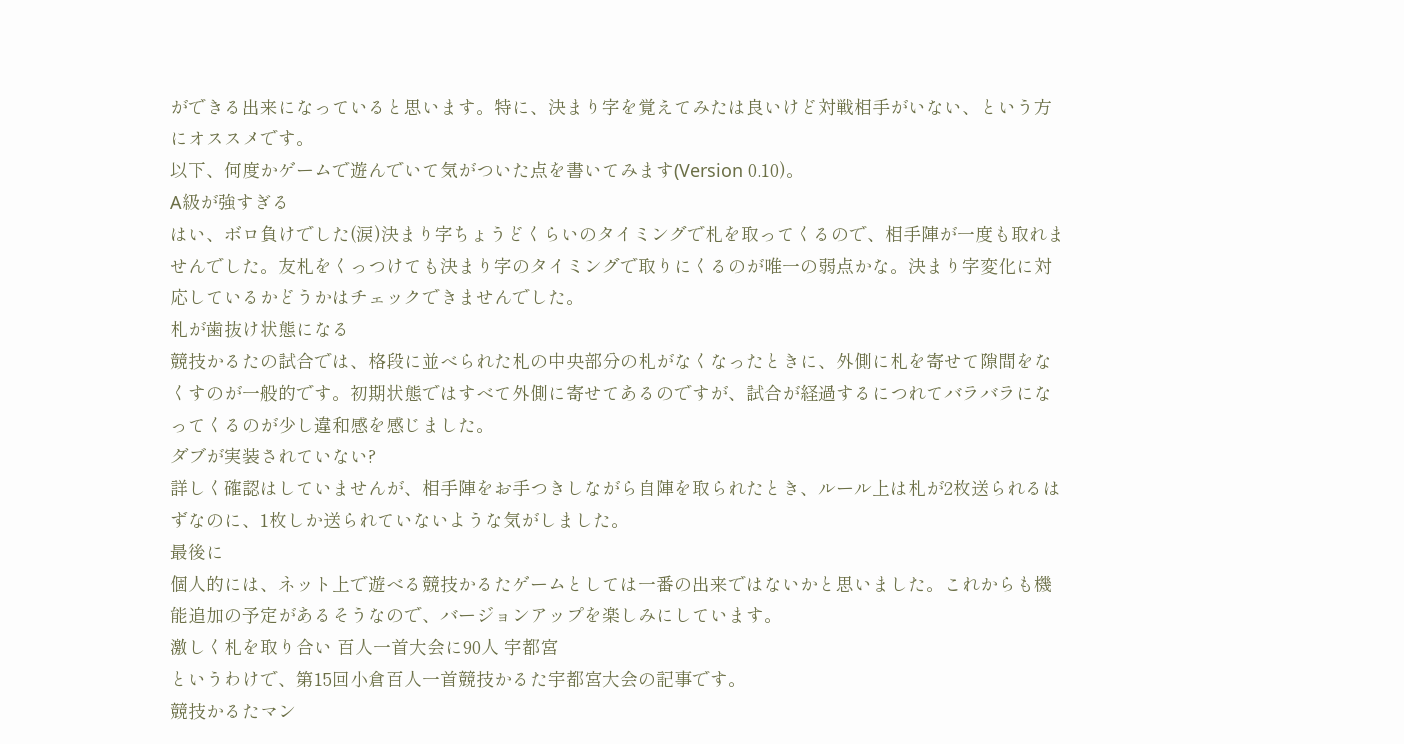ができる出来になっていると思います。特に、決まり字を覚えてみたは良いけど対戦相手がいない、という方にオススメです。
以下、何度かゲームで遊んでいて気がついた点を書いてみます(Version 0.10)。
A級が強すぎる
はい、ボロ負けでした(涙)決まり字ちょうどくらいのタイミングで札を取ってくるので、相手陣が一度も取れませんでした。友札をくっつけても決まり字のタイミングで取りにくるのが唯一の弱点かな。決まり字変化に対応しているかどうかはチェックできませんでした。
札が歯抜け状態になる
競技かるたの試合では、格段に並べられた札の中央部分の札がなくなったときに、外側に札を寄せて隙間をなくすのが一般的です。初期状態ではすべて外側に寄せてあるのですが、試合が経過するにつれてバラバラになってくるのが少し違和感を感じました。
ダブが実装されていない?
詳しく確認はしていませんが、相手陣をお手つきしながら自陣を取られたとき、ルール上は札が2枚送られるはずなのに、1枚しか送られていないような気がしました。
最後に
個人的には、ネット上で遊べる競技かるたゲームとしては一番の出来ではないかと思いました。これからも機能追加の予定があるそうなので、バージョンアップを楽しみにしています。
激しく札を取り合い 百人一首大会に90人 宇都宮
というわけで、第15回小倉百人一首競技かるた宇都宮大会の記事です。
競技かるたマン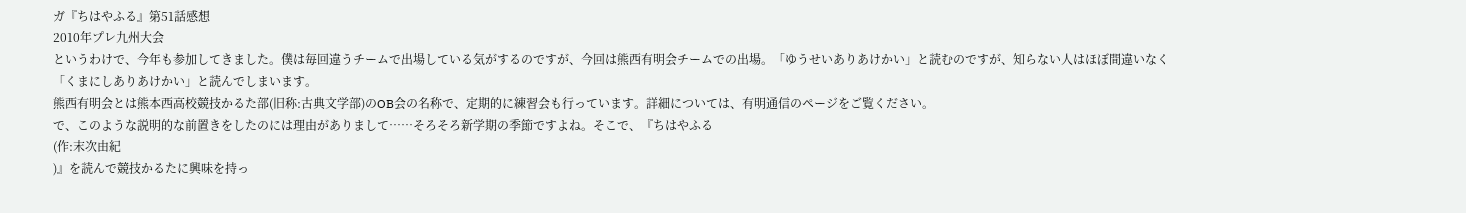ガ『ちはやふる』第51話感想
2010年プレ九州大会
というわけで、今年も参加してきました。僕は毎回違うチームで出場している気がするのですが、今回は熊西有明会チームでの出場。「ゆうせいありあけかい」と読むのですが、知らない人はほぼ間違いなく「くまにしありあけかい」と読んでしまいます。
熊西有明会とは熊本西高校競技かるた部(旧称:古典文学部)のOB会の名称で、定期的に練習会も行っています。詳細については、有明通信のページをご覧ください。
で、このような説明的な前置きをしたのには理由がありまして……そろそろ新学期の季節ですよね。そこで、『ちはやふる
(作:末次由紀
)』を読んで競技かるたに興味を持っ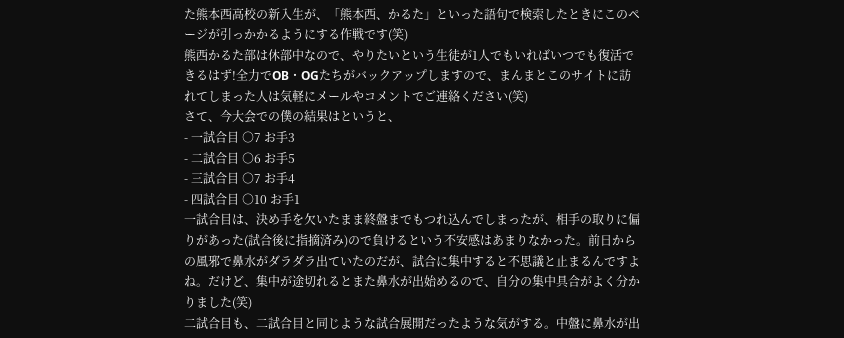た熊本西高校の新入生が、「熊本西、かるた」といった語句で検索したときにこのページが引っかかるようにする作戦です(笑)
熊西かるた部は休部中なので、やりたいという生徒が1人でもいればいつでも復活できるはず!全力でOB・OGたちがバックアップしますので、まんまとこのサイトに訪れてしまった人は気軽にメールやコメントでご連絡ください(笑)
さて、今大会での僕の結果はというと、
- 一試合目 ○7 お手3
- 二試合目 ○6 お手5
- 三試合目 ○7 お手4
- 四試合目 ○10 お手1
一試合目は、決め手を欠いたまま終盤までもつれ込んでしまったが、相手の取りに偏りがあった(試合後に指摘済み)ので負けるという不安感はあまりなかった。前日からの風邪で鼻水がダラダラ出ていたのだが、試合に集中すると不思議と止まるんですよね。だけど、集中が途切れるとまた鼻水が出始めるので、自分の集中具合がよく分かりました(笑)
二試合目も、二試合目と同じような試合展開だったような気がする。中盤に鼻水が出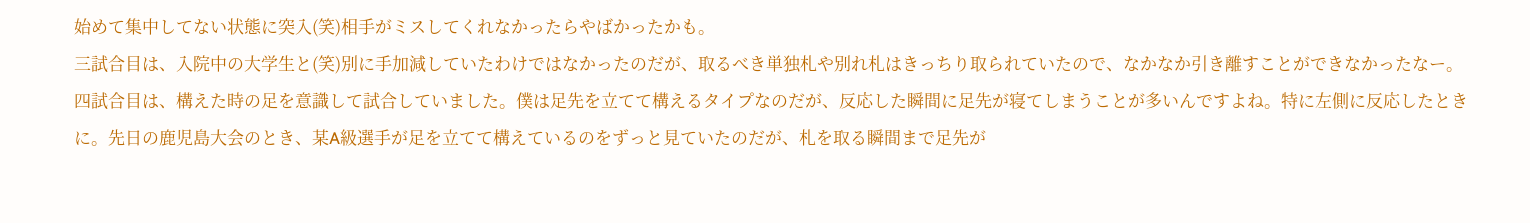始めて集中してない状態に突入(笑)相手がミスしてくれなかったらやばかったかも。
三試合目は、入院中の大学生と(笑)別に手加減していたわけではなかったのだが、取るべき単独札や別れ札はきっちり取られていたので、なかなか引き離すことができなかったなー。
四試合目は、構えた時の足を意識して試合していました。僕は足先を立てて構えるタイプなのだが、反応した瞬間に足先が寝てしまうことが多いんですよね。特に左側に反応したときに。先日の鹿児島大会のとき、某A級選手が足を立てて構えているのをずっと見ていたのだが、札を取る瞬間まで足先が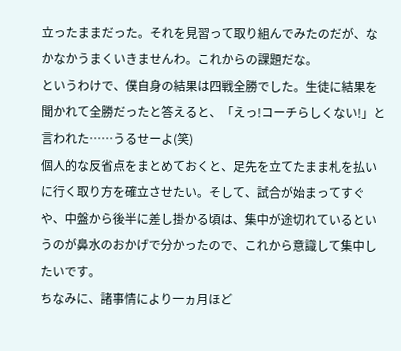立ったままだった。それを見習って取り組んでみたのだが、なかなかうまくいきませんわ。これからの課題だな。
というわけで、僕自身の結果は四戦全勝でした。生徒に結果を聞かれて全勝だったと答えると、「えっ!コーチらしくない!」と言われた……うるせーよ(笑)
個人的な反省点をまとめておくと、足先を立てたまま札を払いに行く取り方を確立させたい。そして、試合が始まってすぐや、中盤から後半に差し掛かる頃は、集中が途切れているというのが鼻水のおかげで分かったので、これから意識して集中したいです。
ちなみに、諸事情により一ヵ月ほど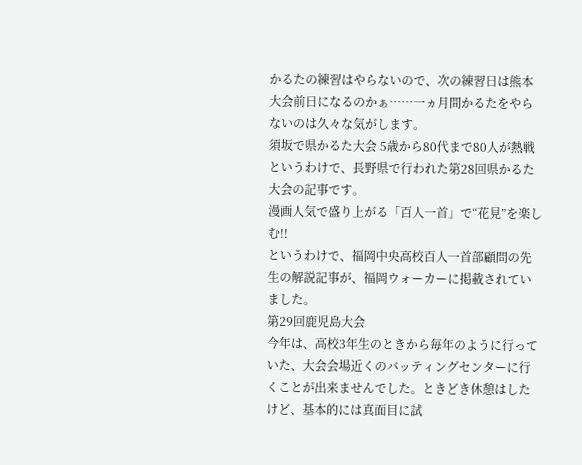かるたの練習はやらないので、次の練習日は熊本大会前日になるのかぁ……一ヵ月間かるたをやらないのは久々な気がします。
須坂で県かるた大会 5歳から80代まで80人が熱戦
というわけで、長野県で行われた第28回県かるた大会の記事です。
漫画人気で盛り上がる「百人一首」で“花見”を楽しむ!!
というわけで、福岡中央高校百人一首部顧問の先生の解説記事が、福岡ウォーカーに掲載されていました。
第29回鹿児島大会
今年は、高校3年生のときから毎年のように行っていた、大会会場近くのバッティングセンターに行くことが出来ませんでした。ときどき休憩はしたけど、基本的には真面目に試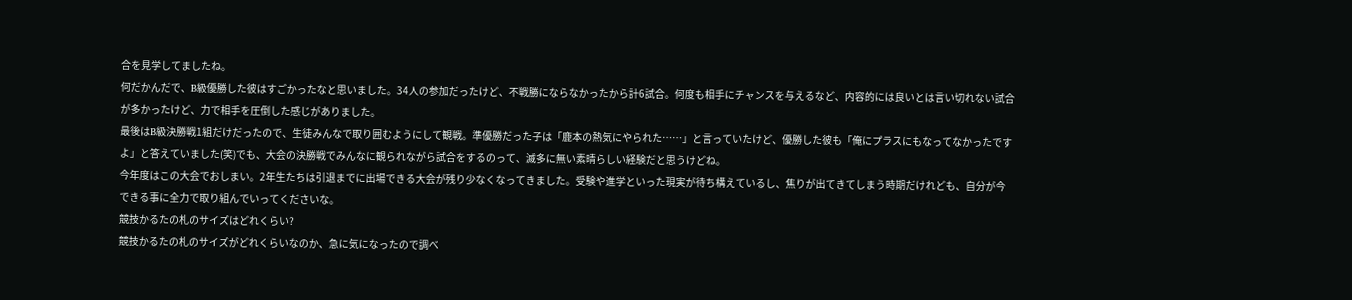合を見学してましたね。
何だかんだで、B級優勝した彼はすごかったなと思いました。34人の参加だったけど、不戦勝にならなかったから計6試合。何度も相手にチャンスを与えるなど、内容的には良いとは言い切れない試合が多かったけど、力で相手を圧倒した感じがありました。
最後はB級決勝戦1組だけだったので、生徒みんなで取り囲むようにして観戦。準優勝だった子は「鹿本の熱気にやられた……」と言っていたけど、優勝した彼も「俺にプラスにもなってなかったですよ」と答えていました(笑)でも、大会の決勝戦でみんなに観られながら試合をするのって、滅多に無い素晴らしい経験だと思うけどね。
今年度はこの大会でおしまい。2年生たちは引退までに出場できる大会が残り少なくなってきました。受験や進学といった現実が待ち構えているし、焦りが出てきてしまう時期だけれども、自分が今できる事に全力で取り組んでいってくださいな。
競技かるたの札のサイズはどれくらい?
競技かるたの札のサイズがどれくらいなのか、急に気になったので調べ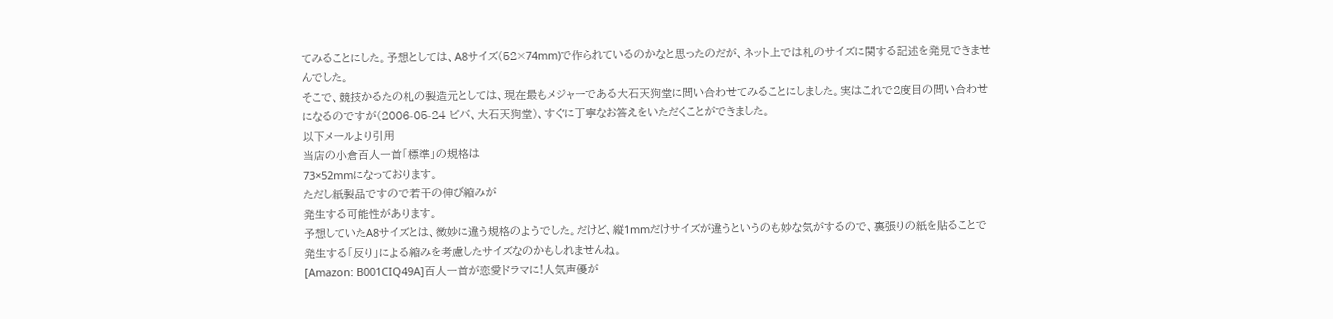てみることにした。予想としては、A8サイズ(52×74mm)で作られているのかなと思ったのだが、ネット上では札のサイズに関する記述を発見できませんでした。
そこで、競技かるたの札の製造元としては、現在最もメジャーである大石天狗堂に問い合わせてみることにしました。実はこれで2度目の問い合わせになるのですが(2006-05-24 ビバ、大石天狗堂)、すぐに丁寧なお答えをいただくことができました。
以下メールより引用
当店の小倉百人一首「標準」の規格は
73×52mmになっております。
ただし紙製品ですので若干の伸び縮みが
発生する可能性があります。
予想していたA8サイズとは、微妙に違う規格のようでした。だけど、縦1mmだけサイズが違うというのも妙な気がするので、裏張りの紙を貼ることで発生する「反り」による縮みを考慮したサイズなのかもしれませんね。
[Amazon: B001CIQ49A]百人一首が恋愛ドラマに!人気声優が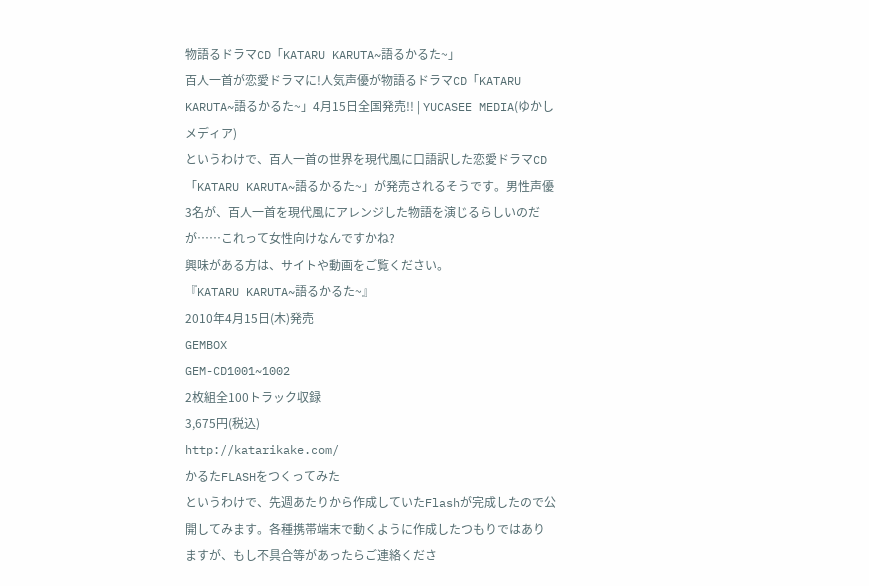物語るドラマCD「KATARU KARUTA~語るかるた~」
百人一首が恋愛ドラマに!人気声優が物語るドラマCD「KATARU KARUTA~語るかるた~」4月15日全国発売!! | YUCASEE MEDIA(ゆかしメディア)
というわけで、百人一首の世界を現代風に口語訳した恋愛ドラマCD「KATARU KARUTA~語るかるた~」が発売されるそうです。男性声優3名が、百人一首を現代風にアレンジした物語を演じるらしいのだが……これって女性向けなんですかね?
興味がある方は、サイトや動画をご覧ください。
『KATARU KARUTA~語るかるた~』
2010年4月15日(木)発売
GEMBOX
GEM-CD1001~1002
2枚組全100トラック収録
3,675円(税込)
http://katarikake.com/
かるたFLASHをつくってみた
というわけで、先週あたりから作成していたFlashが完成したので公開してみます。各種携帯端末で動くように作成したつもりではありますが、もし不具合等があったらご連絡くださ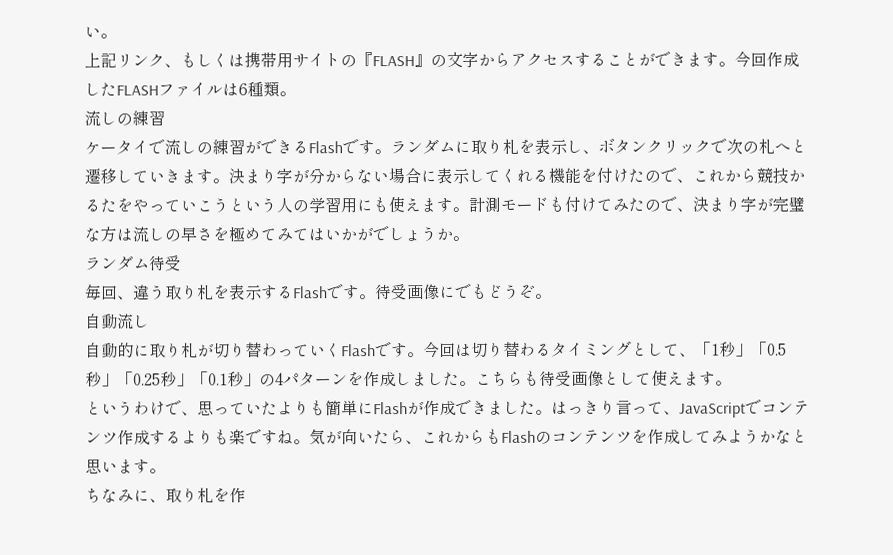い。
上記リンク、もしくは携帯用サイトの『FLASH』の文字からアクセスすることができます。今回作成したFLASHファイルは6種類。
流しの練習
ケータイで流しの練習ができるFlashです。ランダムに取り札を表示し、ボタンクリックで次の札へと遷移していきます。決まり字が分からない場合に表示してくれる機能を付けたので、これから競技かるたをやっていこうという人の学習用にも使えます。計測モードも付けてみたので、決まり字が完璧な方は流しの早さを極めてみてはいかがでしょうか。
ランダム待受
毎回、違う取り札を表示するFlashです。待受画像にでもどうぞ。
自動流し
自動的に取り札が切り替わっていくFlashです。今回は切り替わるタイミングとして、「1秒」「0.5秒」「0.25秒」「0.1秒」の4パターンを作成しました。こちらも待受画像として使えます。
というわけで、思っていたよりも簡単にFlashが作成できました。はっきり言って、JavaScriptでコンテンツ作成するよりも楽ですね。気が向いたら、これからもFlashのコンテンツを作成してみようかなと思います。
ちなみに、取り札を作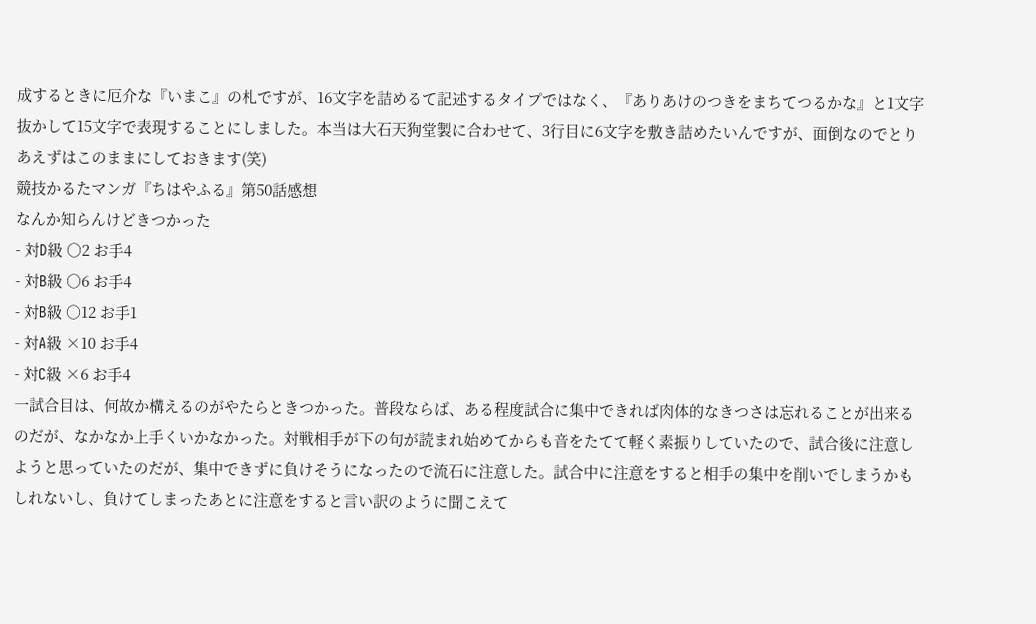成するときに厄介な『いまこ』の札ですが、16文字を詰めるて記述するタイプではなく、『ありあけのつきをまちてつるかな』と1文字抜かして15文字で表現することにしました。本当は大石天狗堂製に合わせて、3行目に6文字を敷き詰めたいんですが、面倒なのでとりあえずはこのままにしておきます(笑)
競技かるたマンガ『ちはやふる』第50話感想
なんか知らんけどきつかった
- 対D級 ○2 お手4
- 対B級 ○6 お手4
- 対B級 ○12 お手1
- 対A級 ×10 お手4
- 対C級 ×6 お手4
一試合目は、何故か構えるのがやたらときつかった。普段ならば、ある程度試合に集中できれば肉体的なきつさは忘れることが出来るのだが、なかなか上手くいかなかった。対戦相手が下の句が読まれ始めてからも音をたてて軽く素振りしていたので、試合後に注意しようと思っていたのだが、集中できずに負けそうになったので流石に注意した。試合中に注意をすると相手の集中を削いでしまうかもしれないし、負けてしまったあとに注意をすると言い訳のように聞こえて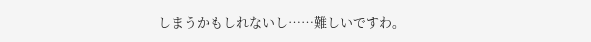しまうかもしれないし……難しいですわ。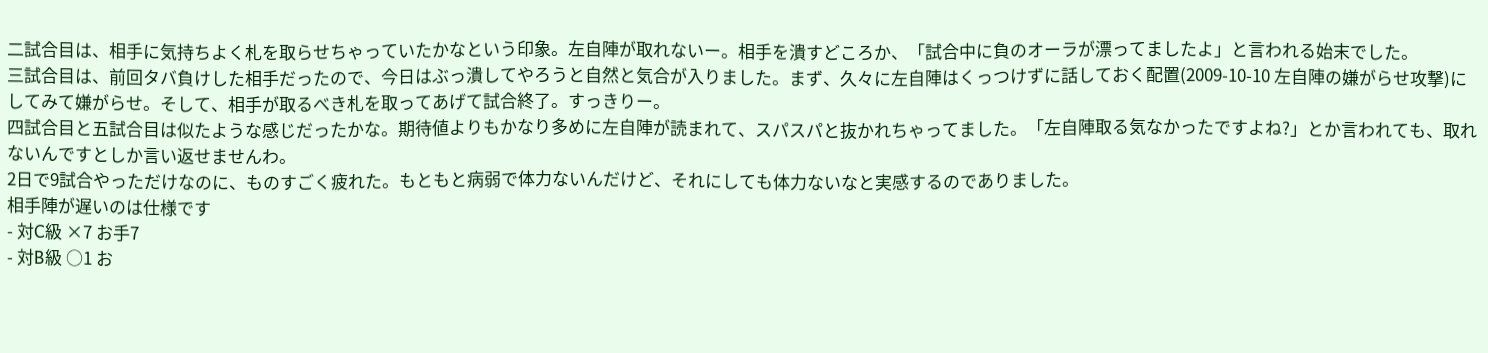二試合目は、相手に気持ちよく札を取らせちゃっていたかなという印象。左自陣が取れないー。相手を潰すどころか、「試合中に負のオーラが漂ってましたよ」と言われる始末でした。
三試合目は、前回タバ負けした相手だったので、今日はぶっ潰してやろうと自然と気合が入りました。まず、久々に左自陣はくっつけずに話しておく配置(2009-10-10 左自陣の嫌がらせ攻撃)にしてみて嫌がらせ。そして、相手が取るべき札を取ってあげて試合終了。すっきりー。
四試合目と五試合目は似たような感じだったかな。期待値よりもかなり多めに左自陣が読まれて、スパスパと抜かれちゃってました。「左自陣取る気なかったですよね?」とか言われても、取れないんですとしか言い返せませんわ。
2日で9試合やっただけなのに、ものすごく疲れた。もともと病弱で体力ないんだけど、それにしても体力ないなと実感するのでありました。
相手陣が遅いのは仕様です
- 対C級 ×7 お手7
- 対B級 ○1 お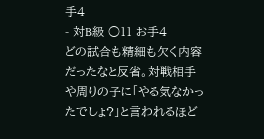手4
- 対B級 ○11 お手4
どの試合も精細も欠く内容だったなと反省。対戦相手や周りの子に「やる気なかったでしょ?」と言われるほど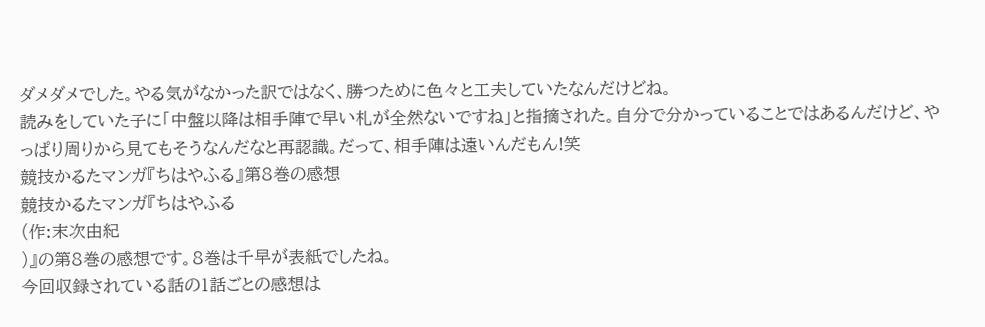ダメダメでした。やる気がなかった訳ではなく、勝つために色々と工夫していたなんだけどね。
読みをしていた子に「中盤以降は相手陣で早い札が全然ないですね」と指摘された。自分で分かっていることではあるんだけど、やっぱり周りから見てもそうなんだなと再認識。だって、相手陣は遠いんだもん!笑
競技かるたマンガ『ちはやふる』第8巻の感想
競技かるたマンガ『ちはやふる
(作:末次由紀
)』の第8巻の感想です。8巻は千早が表紙でしたね。
今回収録されている話の1話ごとの感想は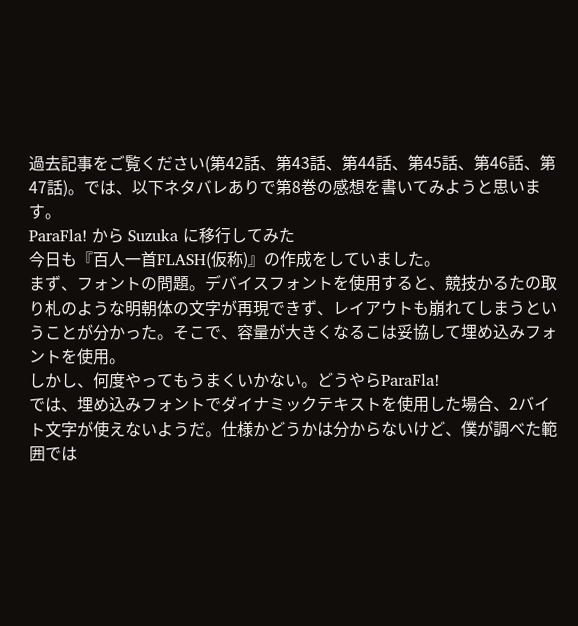過去記事をご覧ください(第42話、第43話、第44話、第45話、第46話、第47話)。では、以下ネタバレありで第8巻の感想を書いてみようと思います。
ParaFla! から Suzuka に移行してみた
今日も『百人一首FLASH(仮称)』の作成をしていました。
まず、フォントの問題。デバイスフォントを使用すると、競技かるたの取り札のような明朝体の文字が再現できず、レイアウトも崩れてしまうということが分かった。そこで、容量が大きくなるこは妥協して埋め込みフォントを使用。
しかし、何度やってもうまくいかない。どうやらParaFla!
では、埋め込みフォントでダイナミックテキストを使用した場合、2バイト文字が使えないようだ。仕様かどうかは分からないけど、僕が調べた範囲では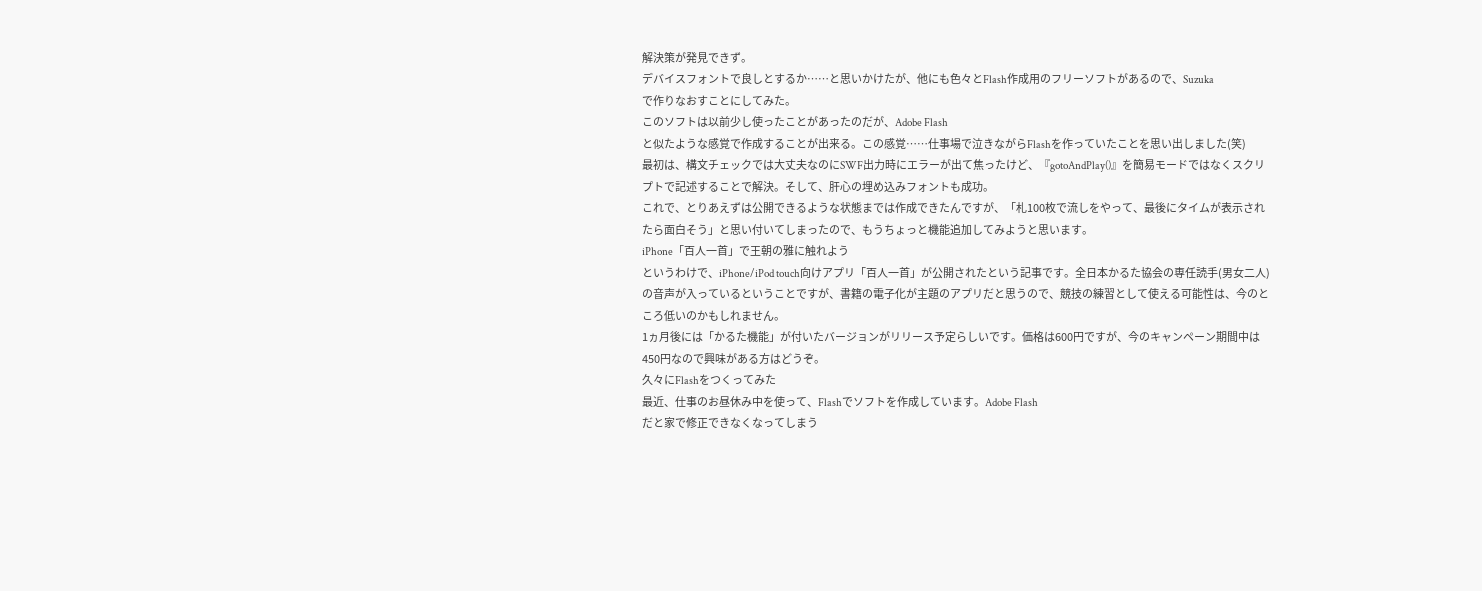解決策が発見できず。
デバイスフォントで良しとするか……と思いかけたが、他にも色々とFlash作成用のフリーソフトがあるので、Suzuka
で作りなおすことにしてみた。
このソフトは以前少し使ったことがあったのだが、Adobe Flash
と似たような感覚で作成することが出来る。この感覚……仕事場で泣きながらFlashを作っていたことを思い出しました(笑)
最初は、構文チェックでは大丈夫なのにSWF出力時にエラーが出て焦ったけど、『gotoAndPlay()』を簡易モードではなくスクリプトで記述することで解決。そして、肝心の埋め込みフォントも成功。
これで、とりあえずは公開できるような状態までは作成できたんですが、「札100枚で流しをやって、最後にタイムが表示されたら面白そう」と思い付いてしまったので、もうちょっと機能追加してみようと思います。
iPhone「百人一首」で王朝の雅に触れよう
というわけで、iPhone/iPod touch向けアプリ「百人一首」が公開されたという記事です。全日本かるた協会の専任読手(男女二人)の音声が入っているということですが、書籍の電子化が主題のアプリだと思うので、競技の練習として使える可能性は、今のところ低いのかもしれません。
1ヵ月後には「かるた機能」が付いたバージョンがリリース予定らしいです。価格は600円ですが、今のキャンペーン期間中は450円なので興味がある方はどうぞ。
久々にFlashをつくってみた
最近、仕事のお昼休み中を使って、Flashでソフトを作成しています。Adobe Flash
だと家で修正できなくなってしまう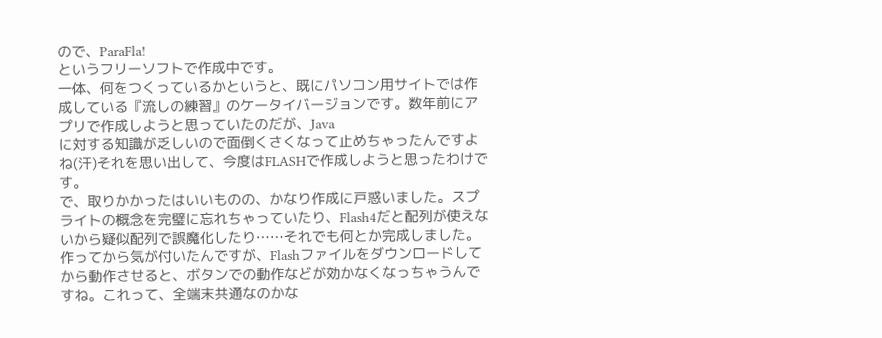ので、ParaFla!
というフリーソフトで作成中です。
一体、何をつくっているかというと、既にパソコン用サイトでは作成している『流しの練習』のケータイバージョンです。数年前にアプリで作成しようと思っていたのだが、Java
に対する知識が乏しいので面倒くさくなって止めちゃったんですよね(汗)それを思い出して、今度はFLASHで作成しようと思ったわけです。
で、取りかかったはいいものの、かなり作成に戸惑いました。スプライトの概念を完璧に忘れちゃっていたり、Flash4だと配列が使えないから疑似配列で誤魔化したり……それでも何とか完成しました。
作ってから気が付いたんですが、Flashファイルをダウンロードしてから動作させると、ボタンでの動作などが効かなくなっちゃうんですね。これって、全端末共通なのかな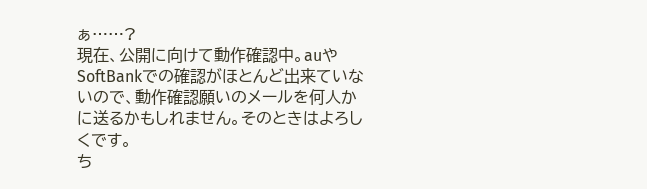ぁ……?
現在、公開に向けて動作確認中。auやSoftBankでの確認がほとんど出来ていないので、動作確認願いのメールを何人かに送るかもしれません。そのときはよろしくです。
ち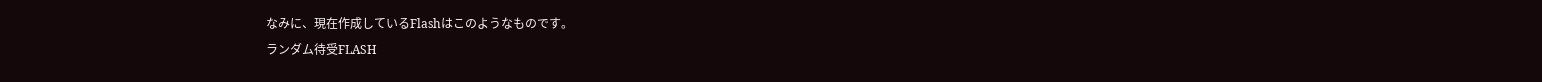なみに、現在作成しているFlashはこのようなものです。
ランダム待受FLASH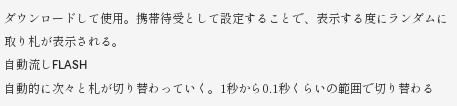ダウンロードして使用。携帯待受として設定することで、表示する度にランダムに取り札が表示される。
自動流しFLASH
自動的に次々と札が切り替わっていく。1秒から0.1秒くらいの範囲で切り替わる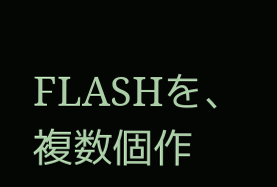FLASHを、複数個作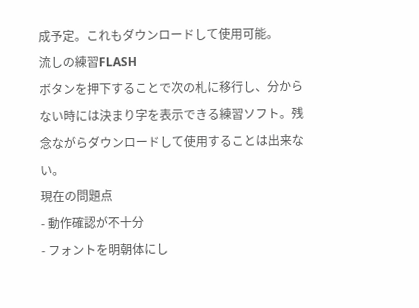成予定。これもダウンロードして使用可能。
流しの練習FLASH
ボタンを押下することで次の札に移行し、分からない時には決まり字を表示できる練習ソフト。残念ながらダウンロードして使用することは出来ない。
現在の問題点
- 動作確認が不十分
- フォントを明朝体にし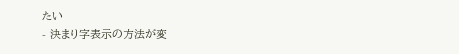たい
- 決まり字表示の方法が変